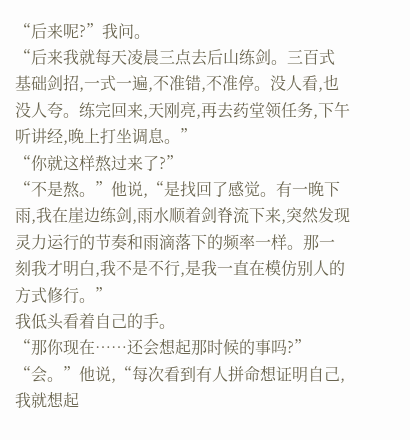“后来呢?”我问。
“后来我就每天凌晨三点去后山练剑。三百式基础剑招,一式一遍,不准错,不准停。没人看,也没人夸。练完回来,天刚亮,再去药堂领任务,下午听讲经,晚上打坐调息。”
“你就这样熬过来了?”
“不是熬。”他说,“是找回了感觉。有一晚下雨,我在崖边练剑,雨水顺着剑脊流下来,突然发现灵力运行的节奏和雨滴落下的频率一样。那一刻我才明白,我不是不行,是我一直在模仿别人的方式修行。”
我低头看着自己的手。
“那你现在……还会想起那时候的事吗?”
“会。”他说,“每次看到有人拼命想证明自己,我就想起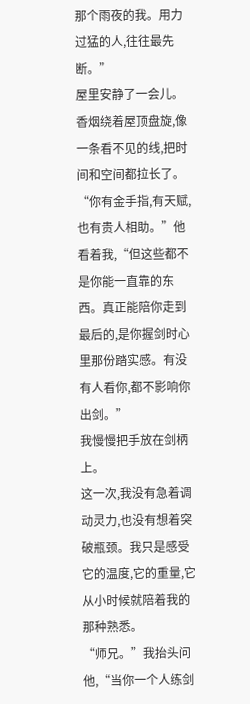那个雨夜的我。用力过猛的人,往往最先断。”
屋里安静了一会儿。
香烟绕着屋顶盘旋,像一条看不见的线,把时间和空间都拉长了。
“你有金手指,有天赋,也有贵人相助。”他看着我,“但这些都不是你能一直靠的东西。真正能陪你走到最后的,是你握剑时心里那份踏实感。有没有人看你,都不影响你出剑。”
我慢慢把手放在剑柄上。
这一次,我没有急着调动灵力,也没有想着突破瓶颈。我只是感受它的温度,它的重量,它从小时候就陪着我的那种熟悉。
“师兄。”我抬头问他,“当你一个人练剑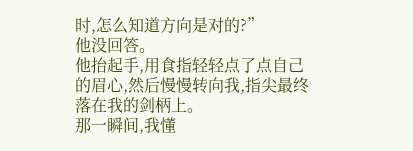时,怎么知道方向是对的?”
他没回答。
他抬起手,用食指轻轻点了点自己的眉心,然后慢慢转向我,指尖最终落在我的剑柄上。
那一瞬间,我懂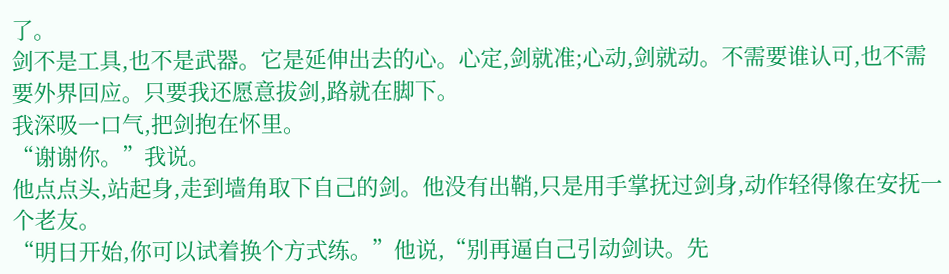了。
剑不是工具,也不是武器。它是延伸出去的心。心定,剑就准;心动,剑就动。不需要谁认可,也不需要外界回应。只要我还愿意拔剑,路就在脚下。
我深吸一口气,把剑抱在怀里。
“谢谢你。”我说。
他点点头,站起身,走到墙角取下自己的剑。他没有出鞘,只是用手掌抚过剑身,动作轻得像在安抚一个老友。
“明日开始,你可以试着换个方式练。”他说,“别再逼自己引动剑诀。先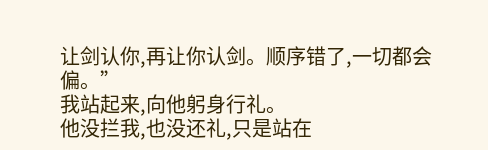让剑认你,再让你认剑。顺序错了,一切都会偏。”
我站起来,向他躬身行礼。
他没拦我,也没还礼,只是站在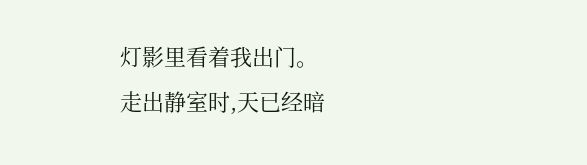灯影里看着我出门。
走出静室时,天已经暗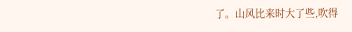了。山风比来时大了些,吹得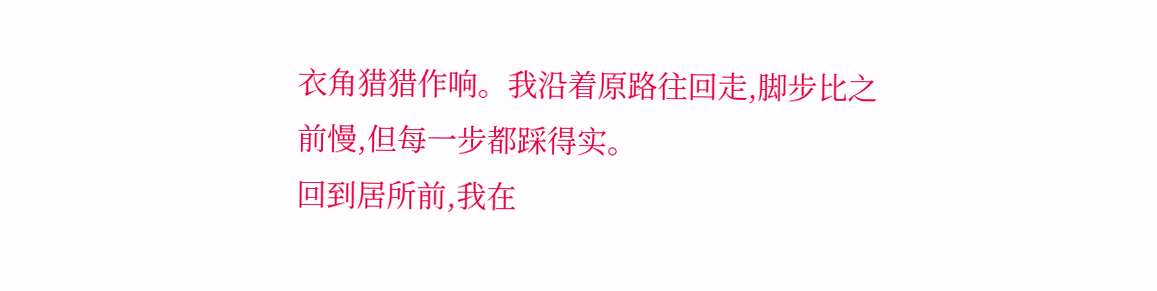衣角猎猎作响。我沿着原路往回走,脚步比之前慢,但每一步都踩得实。
回到居所前,我在